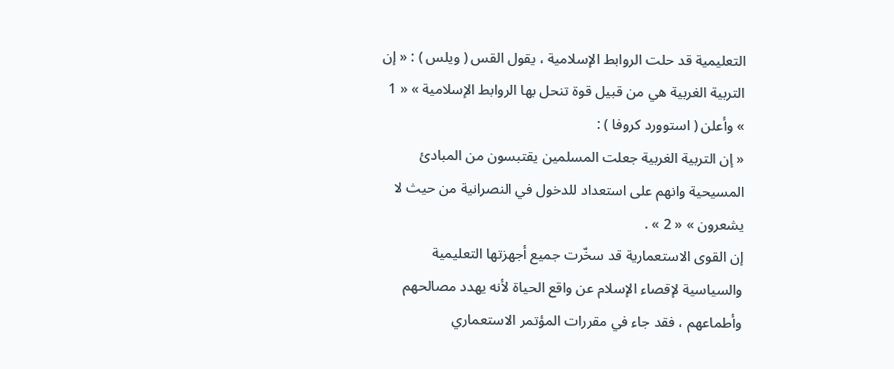التعليمية قد حلت الروابط الإسلامية ، يقول القس ( ويلس ) : « إن التربية الغربية هي من قبيل قوة تنحل بها الروابط الإسلامية » « 1 » وأعلن ( استوورد كروفا ) :
« إن التربية الغربية جعلت المسلمين يقتبسون من المبادئ المسيحية وانهم على استعداد للدخول في النصرانية من حيث لا يشعرون » « 2 » .
إن القوى الاستعمارية قد سخّرت جميع أجهزتها التعليمية والسياسية لإقصاء الإسلام عن واقع الحياة لأنه يهدد مصالحهم وأطماعهم ، فقد جاء في مقررات المؤتمر الاستعماري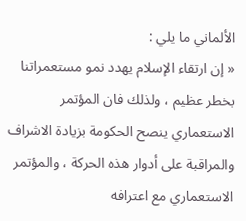الألماني ما يلي :
« إن ارتقاء الإسلام يهدد نمو مستعمراتنا بخطر عظيم ، ولذلك فان المؤتمر الاستعماري ينصح الحكومة بزيادة الاشراف والمراقبة على أدوار هذه الحركة ، والمؤتمر الاستعماري مع اعترافه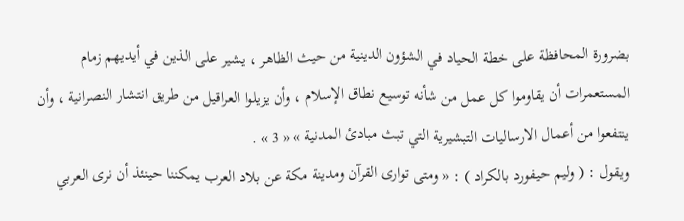بضرورة المحافظة على خطة الحياد في الشؤون الدينية من حيث الظاهر ، يشير على الذين في أيديهم زمام المستعمرات أن يقاوموا كل عمل من شأنه توسيع نطاق الإسلام ، وأن يزيلوا العراقيل من طريق انتشار النصرانية ، وأن ينتفعوا من أعمال الارساليات التبشيرية التي تبث مبادئ المدنية » « 3 » .
ويقول : ( وليم حيفورد بالكراد ) : « ومتى توارى القرآن ومدينة مكة عن بلاد العرب يمكننا حينئذ أن نرى العربي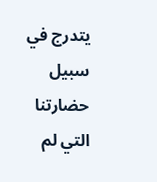يتدرج في سبيل حضارتنا التي لم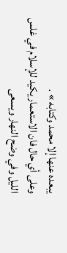يبعده عنها إلا محمد وكتابه » .
وعلى أي حال فان الاستعمار يكيد للإسلام في غلس الليل وفي وضح النهار ويسعى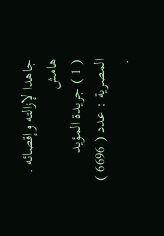جاهدا لإزالته وإقصائه .
هامش
( 1 ) جريدة المؤيد المصرية : عدد ( 6696 ) .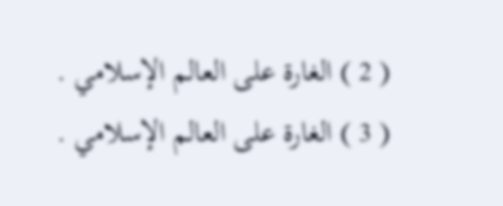( 2 ) الغارة على العالم الإسلامي .
( 3 ) الغارة على العالم الإسلامي .